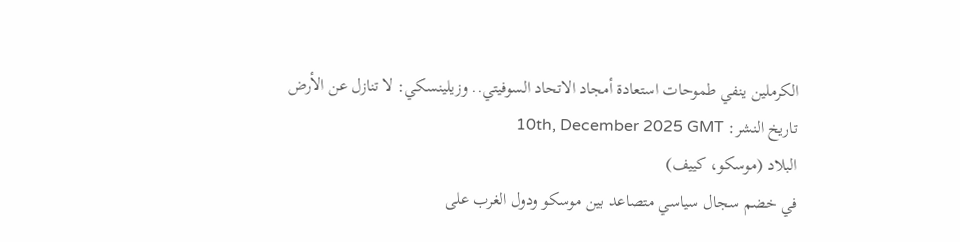الكرملين ينفي طموحات استعادة أمجاد الاتحاد السوفيتي.. وزيلينسكي: لا تنازل عن الأرض
تاريخ النشر: 10th, December 2025 GMT
البلاد (موسكو، كييف)
في خضم سجال سياسي متصاعد بين موسكو ودول الغرب على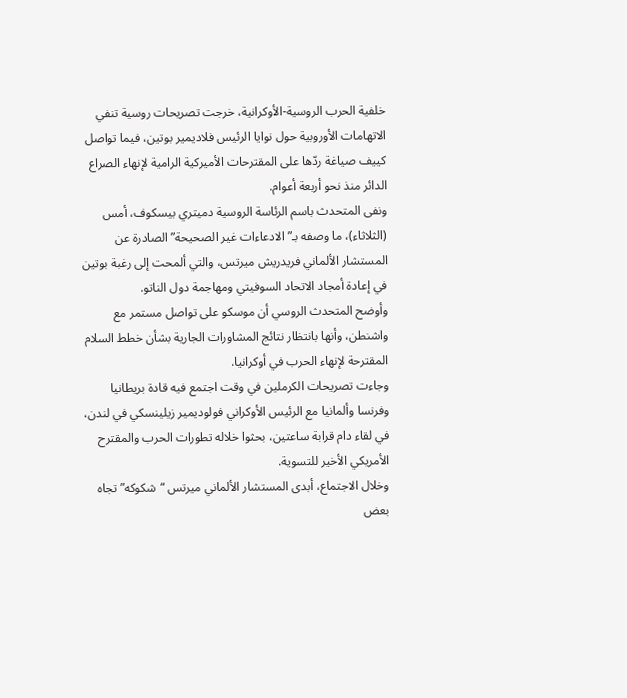خلفية الحرب الروسية-الأوكرانية، خرجت تصريحات روسية تنفي الاتهامات الأوروبية حول نوايا الرئيس فلاديمير بوتين، فيما تواصل كييف صياغة ردّها على المقترحات الأميركية الرامية لإنهاء الصراع الدائر منذ نحو أربعة أعوام.
ونفى المتحدث باسم الرئاسة الروسية دميتري بيسكوف، أمس (الثلاثاء)، ما وصفه بـ”الادعاءات غير الصحيحة” الصادرة عن المستشار الألماني فريدريش ميرتس، والتي ألمحت إلى رغبة بوتين في إعادة أمجاد الاتحاد السوفيتي ومهاجمة دول الناتو.
وأوضح المتحدث الروسي أن موسكو على تواصل مستمر مع واشنطن، وأنها بانتظار نتائج المشاورات الجارية بشأن خطط السلام المقترحة لإنهاء الحرب في أوكرانيا.
وجاءت تصريحات الكرملين في وقت اجتمع فيه قادة بريطانيا وفرنسا وألمانيا مع الرئيس الأوكراني فولوديمير زيلينسكي في لندن، في لقاء دام قرابة ساعتين، بحثوا خلاله تطورات الحرب والمقترح الأمريكي الأخير للتسوية.
وخلال الاجتماع، أبدى المستشار الألماني ميرتس “شكوكه” تجاه بعض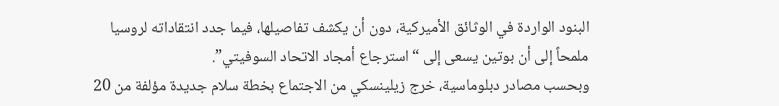البنود الواردة في الوثائق الأميركية، دون أن يكشف تفاصيلها، فيما جدد انتقاداته لروسيا ملمحاً إلى أن بوتين يسعى إلى “استرجاع أمجاد الاتحاد السوفيتي”.
وبحسب مصادر دبلوماسية، خرج زيلينسكي من الاجتماع بخطة سلام جديدة مؤلفة من 20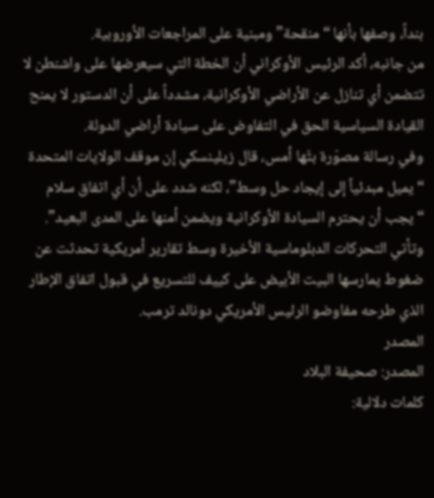بنداً، وصفها بأنها “منقحة” ومبنية على المراجعات الأوروبية.
من جانبه، أكد الرئيس الأوكراني أن الخطة التي سيعرضها على واشنطن لا تتضمن أي تنازل عن الأراضي الأوكرانية، مشدداً على أن الدستور لا يمنح القيادة السياسية الحق في التفاوض على سيادة أراضي الدولة.
وفي رسالة مصوّرة بثّها أمس، قال زيلينسكي إن موقف الولايات المتحدة “يميل مبدئياً إلى إيجاد حل وسط”، لكنه شدد على أن أي اتفاق سلام “يجب أن يحترم السيادة الأوكرانية ويضمن أمنها على المدى البعيد”.
وتأتي التحركات الدبلوماسية الأخيرة وسط تقارير أمريكية تحدثت عن ضغوط يمارسها البيت الأبيض على كييف للتسريع في قبول اتفاق الإطار الذي طرحه مفاوضو الرئيس الأمريكي دونالد ترمب.
المصدر
المصدر: صحيفة البلاد
كلمات دلالية: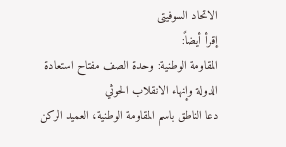الاتحاد السوفیتی
إقرأ أيضاً:
المقاومة الوطنية: وحدة الصف مفتاح استعادة الدولة وإنهاء الانقلاب الحوثي
دعا الناطق باسم المقاومة الوطنية، العميد الركن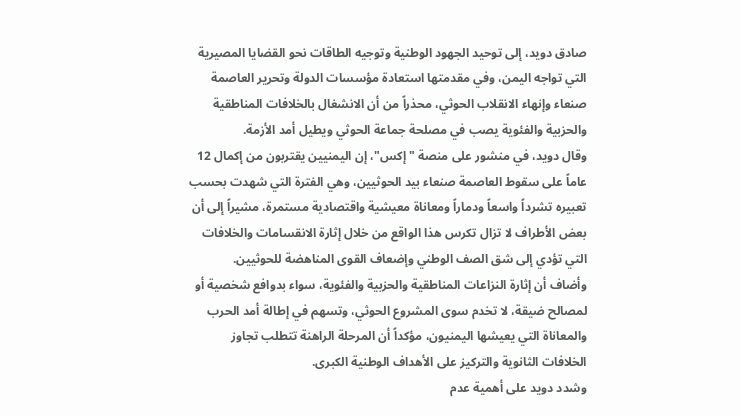صادق دويد، إلى توحيد الجهود الوطنية وتوجيه الطاقات نحو القضايا المصيرية التي تواجه اليمن، وفي مقدمتها استعادة مؤسسات الدولة وتحرير العاصمة صنعاء وإنهاء الانقلاب الحوثي، محذراً من أن الانشغال بالخلافات المناطقية والحزبية والفئوية يصب في مصلحة جماعة الحوثي ويطيل أمد الأزمة.
وقال دويد، في منشور على منصة "إكس"، إن اليمنيين يقتربون من إكمال 12 عاماً على سقوط العاصمة صنعاء بيد الحوثيين، وهي الفترة التي شهدت بحسب تعبيره تشرداً واسعاً ودماراً ومعاناة معيشية واقتصادية مستمرة، مشيراً إلى أن بعض الأطراف لا تزال تكرس هذا الواقع من خلال إثارة الانقسامات والخلافات التي تؤدي إلى شق الصف الوطني وإضعاف القوى المناهضة للحوثيين.
وأضاف أن إثارة النزاعات المناطقية والحزبية والفئوية، سواء بدوافع شخصية أو لمصالح ضيقة، لا تخدم سوى المشروع الحوثي، وتسهم في إطالة أمد الحرب والمعاناة التي يعيشها اليمنيون، مؤكداً أن المرحلة الراهنة تتطلب تجاوز الخلافات الثانوية والتركيز على الأهداف الوطنية الكبرى.
وشدد دويد على أهمية عدم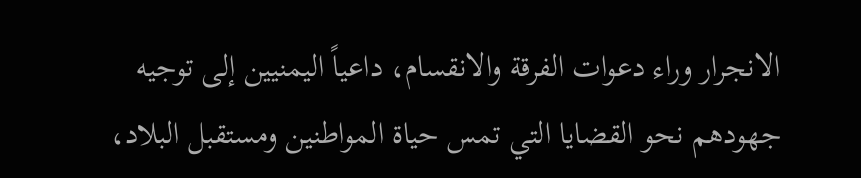الانجرار وراء دعوات الفرقة والانقسام، داعياً اليمنيين إلى توجيه جهودهم نحو القضايا التي تمس حياة المواطنين ومستقبل البلاد،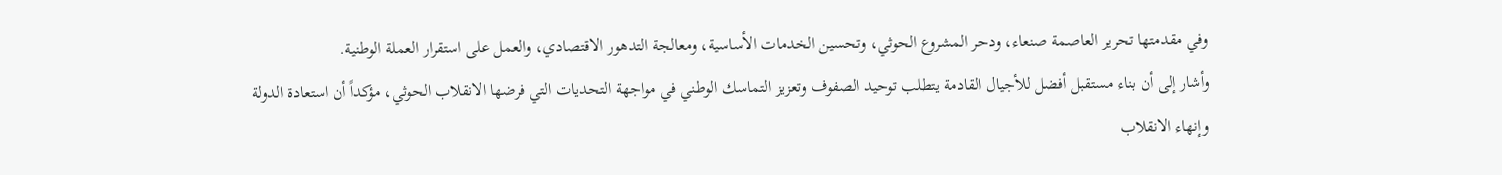وفي مقدمتها تحرير العاصمة صنعاء، ودحر المشروع الحوثي، وتحسين الخدمات الأساسية، ومعالجة التدهور الاقتصادي، والعمل على استقرار العملة الوطنية.
وأشار إلى أن بناء مستقبل أفضل للأجيال القادمة يتطلب توحيد الصفوف وتعزيز التماسك الوطني في مواجهة التحديات التي فرضها الانقلاب الحوثي، مؤكداً أن استعادة الدولة وإنهاء الانقلاب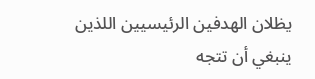يظلان الهدفين الرئيسيين اللذين ينبغي أن تتجه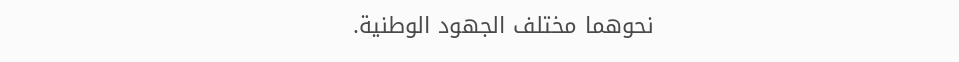نحوهما مختلف الجهود الوطنية.